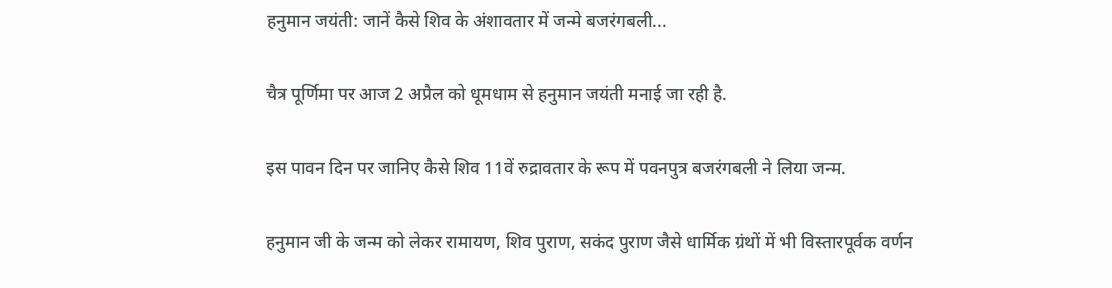हनुमान जयंती: जानें कैसे शिव के अंशावतार में जन्मे बजरंगबली...

चैत्र पूर्णिमा पर आज 2 अप्रैल को धूमधाम से हनुमान जयंती मनाई जा रही है.

इस पावन दिन पर जानिए कैसे शिव 11वें रुद्रावतार के रूप में पवनपुत्र बजरंगबली ने लिया जन्म.

हनुमान जी के जन्म को लेकर रामायण, शिव पुराण, सकंद पुराण जैसे धार्मिक ग्रंथों में भी विस्तारपूर्वक वर्णन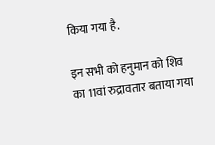किया गया है.

इन सभी को हनुमान को शिव का 11वां रुद्रावतार बताया गया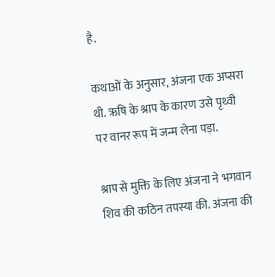है.

कथाओं के अनुसार, अंजना एक अप्सरा थी. ऋषि के श्राप के कारण उसे पृथ्वी पर वानर रूप में जन्म लेना पड़ा.

श्राप से मुक्ति के लिए अंजना ने भगवान शिव की कठिन तपस्या की. अंजना की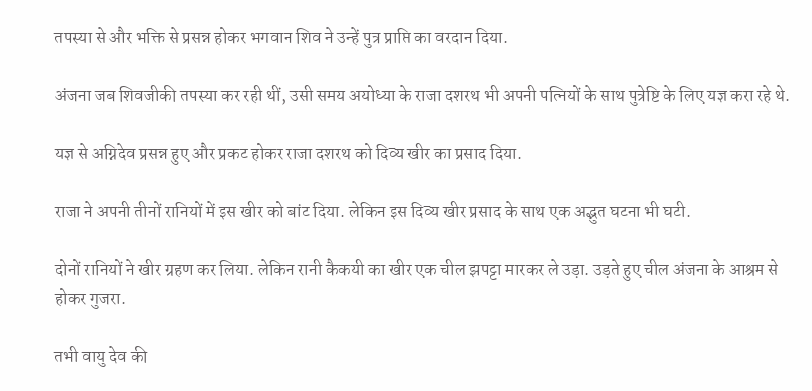तपस्या से और भक्ति से प्रसन्न होकर भगवान शिव ने उन्हें पुत्र प्राप्ति का वरदान दिया.

अंजना जब शिवजीकी तपस्या कर रही थीं, उसी समय अयोध्या के राजा दशरथ भी अपनी पत्नियों के साथ पुत्रेष्टि के लिए यज्ञ करा रहे थे.

यज्ञ से अग्निदेव प्रसन्न हुए और प्रकट होकर राजा दशरथ को दिव्य खीर का प्रसाद दिया.

राजा ने अपनी तीनों रानियों में इस खीर को बांट दिया. लेकिन इस दिव्य खीर प्रसाद के साथ एक अद्भुत घटना भी घटी.

दोनों रानियों ने खीर ग्रहण कर लिया. लेकिन रानी कैकयी का खीर एक चील झपट्टा मारकर ले उड़ा. उड़ते हुए चील अंजना के आश्रम से होकर गुजरा.

तभी वायु देव की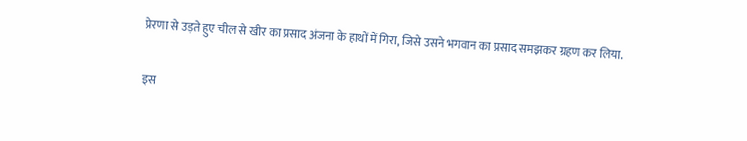प्रेरणा से उड़ते हुए चील से खीर का प्रसाद अंजना के हाथों में गिरा, जिसे उसने भगवान का प्रसाद समझकर ग्रहण कर लिया.

इस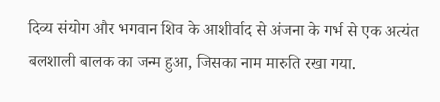दिव्य संयोग और भगवान शिव के आशीर्वाद से अंजना के गर्भ से एक अत्यंत बलशाली बालक का जन्म हुआ, जिसका नाम मारुति रखा गया.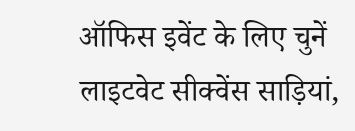ऑफिस इवेंट के लिए चुनें लाइटवेट सीक्वेंस साड़ियां,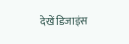देखें डिजाइंस